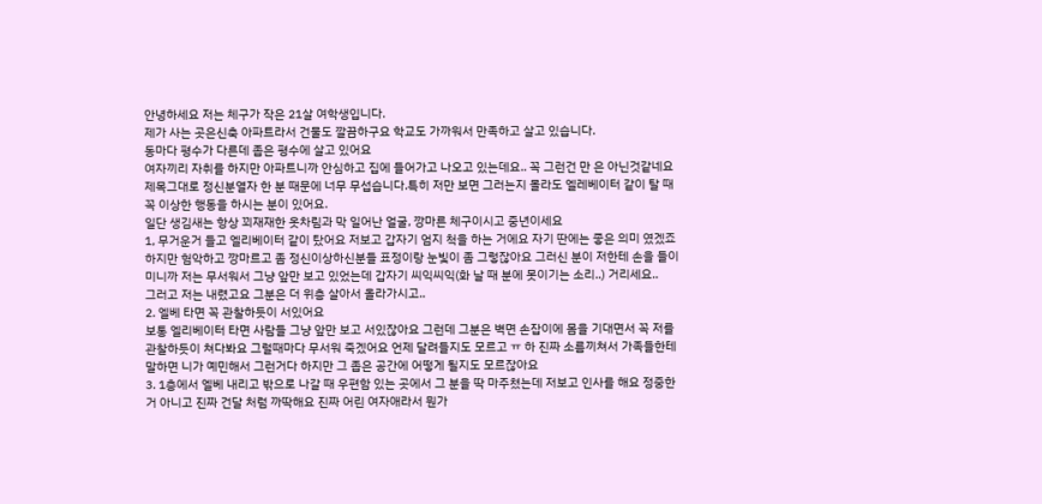안녕하세요 저는 체구가 작은 21살 여학생입니다.
제가 사는 곳은신축 아파트라서 건물도 깔끔하구요 학교도 가까워서 만족하고 살고 있습니다.
동마다 평수가 다른데 좁은 평수에 살고 있어요
여자끼리 자취를 하지만 아파트니까 안심하고 집에 들어가고 나오고 있는데요.. 꼭 그런건 만 은 아닌것같네요
제목그대로 정신분열자 한 분 때문에 너무 무섭습니다.특히 저만 보면 그러는지 몰라도 엘레베이터 같이 탈 때 꼭 이상한 행동을 하시는 분이 있어요.
일단 생김새는 항상 꾀재재한 옷차림과 막 일어난 얼굴, 깡마른 체구이시고 중년이세요
1, 무거운거 들고 엘리베이터 같이 탔어요 저보고 갑자기 엄지 척을 하는 거에요 자기 딴에는 좋은 의미 였겠죠 하지만 험악하고 깡마르고 좀 정신이상하신분들 표정이랑 눈빛이 좀 그렇잖아요 그러신 분이 저한테 손을 들이미니까 저는 무서워서 그냥 앞만 보고 있었는데 갑자기 씨익씨익(화 날 때 분에 못이기는 소리..) 거리세요..
그러고 저는 내렸고요 그분은 더 위층 살아서 올라가시고..
2. 엘베 타면 꼭 관찰하듯이 서있어요
보통 엘리베이터 타면 사람들 그냥 앞만 보고 서있잖아요 그런데 그분은 벽면 손잡이에 몸을 기대면서 꼭 저를 관찰하듯이 쳐다봐요 그럴때마다 무서워 죽겠어요 언제 달려들지도 모르고 ㅠ 하 진짜 소름끼쳐서 가족들한테 말하면 니가 예민해서 그런거다 하지만 그 좁은 공간에 어떻게 될지도 모르잖아요
3. 1층에서 엘베 내리고 밖으로 나갈 때 우편함 있는 곳에서 그 분을 딱 마주쳤는데 저보고 인사를 해요 정중한거 아니고 진짜 건달 처럼 까딱해요 진짜 어린 여자애라서 뭔가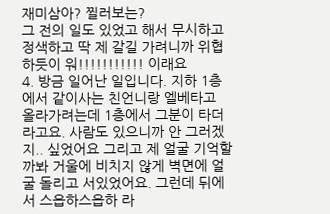재미삼아? 찔러보는?
그 전의 일도 있었고 해서 무시하고 정색하고 딱 제 갈길 가려니까 위협하듯이 워!!!!!!!!!!! 이래요
4. 방금 일어난 일입니다. 지하 1층에서 같이사는 친언니랑 엘베타고 올라가려는데 1층에서 그분이 타더라고요. 사람도 있으니까 안 그러겠지.. 싶었어요 그리고 제 얼굴 기억할까봐 거울에 비치지 않게 벽면에 얼굴 돌리고 서있었어요. 그런데 뒤에서 스읍하스읍하 라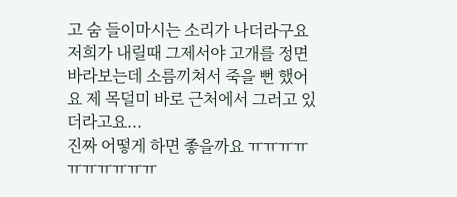고 숨 들이마시는 소리가 나더라구요 저희가 내릴때 그제서야 고개를 정면 바라보는데 소름끼쳐서 죽을 뻔 했어요 제 목덜미 바로 근처에서 그러고 있더라고요...
진짜 어떻게 하면 좋을까요 ㅠㅠㅠㅠㅠㅠㅠㅠㅠㅠ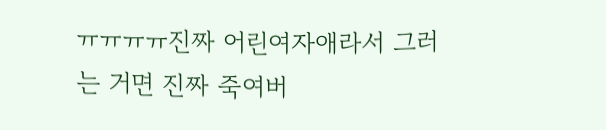ㅠㅠㅠㅠ진짜 어린여자애라서 그러는 거면 진짜 죽여버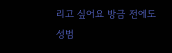리고 싶어요 방금 전에도 성범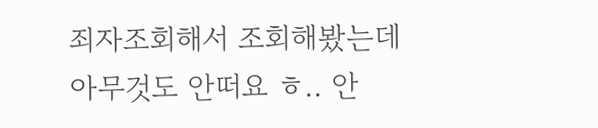죄자조회해서 조회해봤는데 아무것도 안떠요 ㅎ.. 안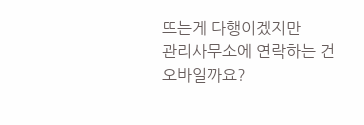뜨는게 다행이겠지만
관리사무소에 연락하는 건 오바일까요?